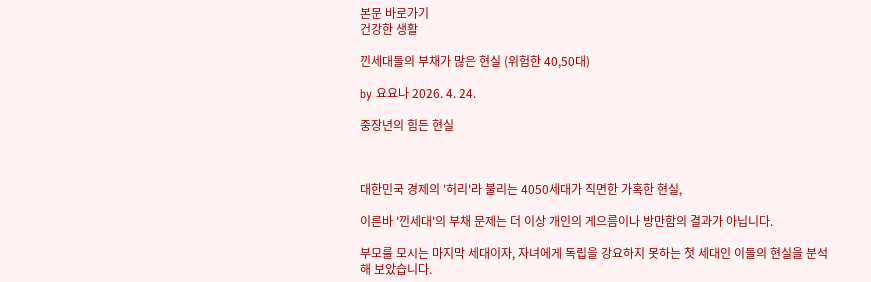본문 바로가기
건강한 생활

낀세대들의 부채가 많은 현실 (위험한 40,50대)

by 요요나 2026. 4. 24.

중장년의 힘든 현실



대한민국 경제의 '허리'라 불리는 4050세대가 직면한 가혹한 현실,

이른바 '낀세대'의 부채 문제는 더 이상 개인의 게으름이나 방만함의 결과가 아닙니다.

부모를 모시는 마지막 세대이자, 자녀에게 독립을 강요하지 못하는 첫 세대인 이들의 현실을 분석해 보았습니다.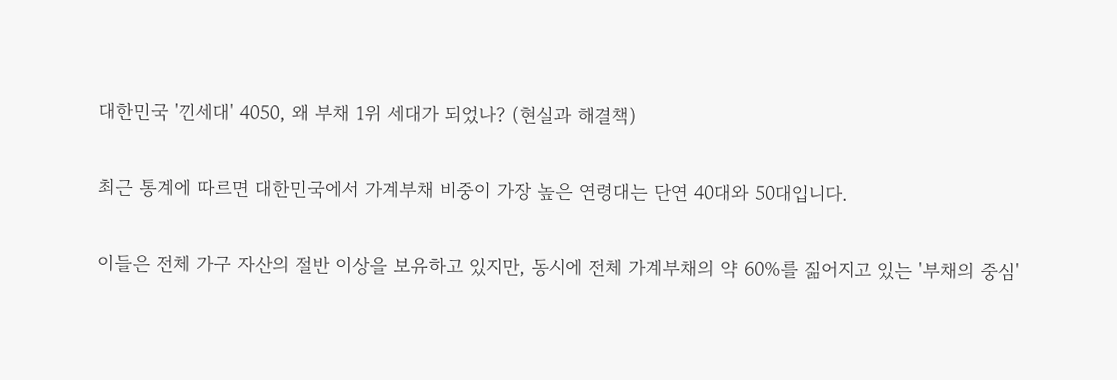대한민국 '낀세대' 4050, 왜 부채 1위 세대가 되었나? (현실과 해결책)

최근 통계에 따르면 대한민국에서 가계부채 비중이 가장 높은 연령대는 단연 40대와 50대입니다.

이들은 전체 가구 자산의 절반 이상을 보유하고 있지만, 동시에 전체 가계부채의 약 60%를 짊어지고 있는 '부채의 중심'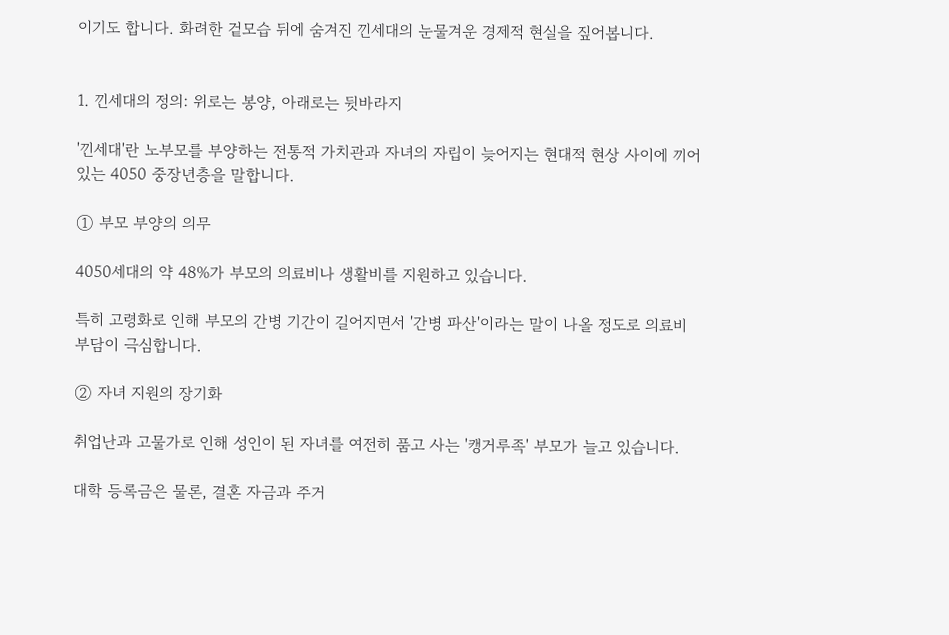이기도 합니다. 화려한 겉모습 뒤에 숨겨진 낀세대의 눈물겨운 경제적 현실을 짚어봅니다.


1. 낀세대의 정의: 위로는 봉양, 아래로는 뒷바라지

'낀세대'란 노부모를 부양하는 전통적 가치관과 자녀의 자립이 늦어지는 현대적 현상 사이에 끼어 있는 4050 중장년층을 말합니다.

① 부모 부양의 의무

4050세대의 약 48%가 부모의 의료비나 생활비를 지원하고 있습니다.

특히 고령화로 인해 부모의 간병 기간이 길어지면서 '간병 파산'이라는 말이 나올 정도로 의료비 부담이 극심합니다.

② 자녀 지원의 장기화

취업난과 고물가로 인해 성인이 된 자녀를 여전히 품고 사는 '캥거루족' 부모가 늘고 있습니다.

대학 등록금은 물론, 결혼 자금과 주거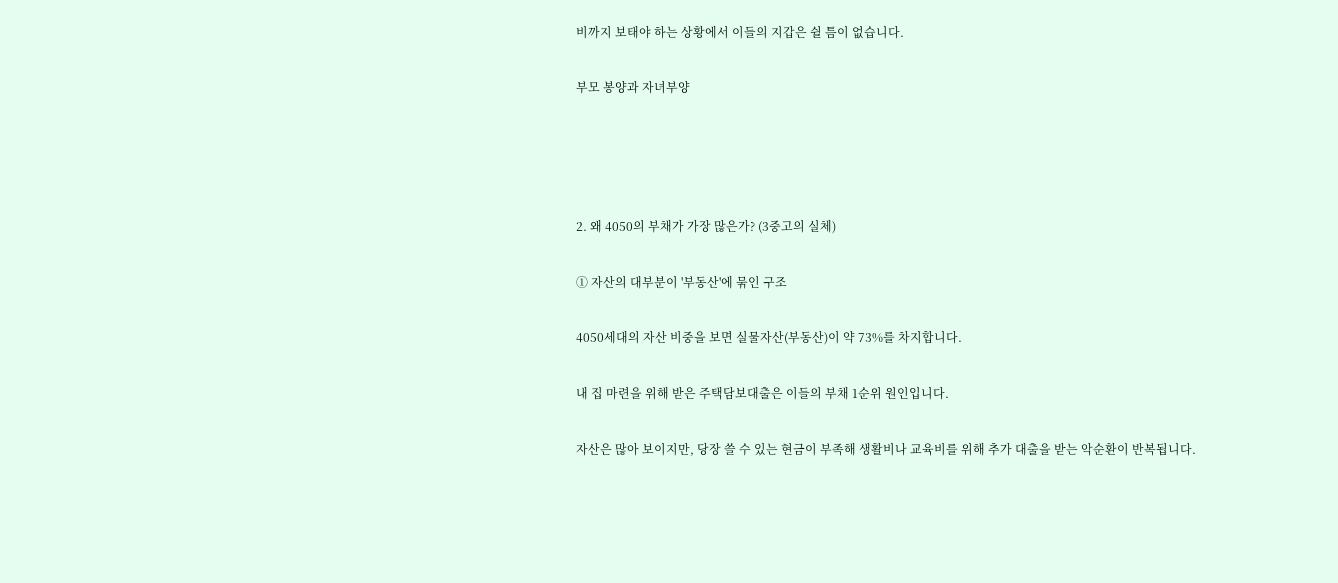비까지 보태야 하는 상황에서 이들의 지갑은 쉴 틈이 없습니다.

부모 봉양과 자녀부양




2. 왜 4050의 부채가 가장 많은가? (3중고의 실체)

① 자산의 대부분이 '부동산'에 묶인 구조

4050세대의 자산 비중을 보면 실물자산(부동산)이 약 73%를 차지합니다.

내 집 마련을 위해 받은 주택담보대출은 이들의 부채 1순위 원인입니다.

자산은 많아 보이지만, 당장 쓸 수 있는 현금이 부족해 생활비나 교육비를 위해 추가 대출을 받는 악순환이 반복됩니다.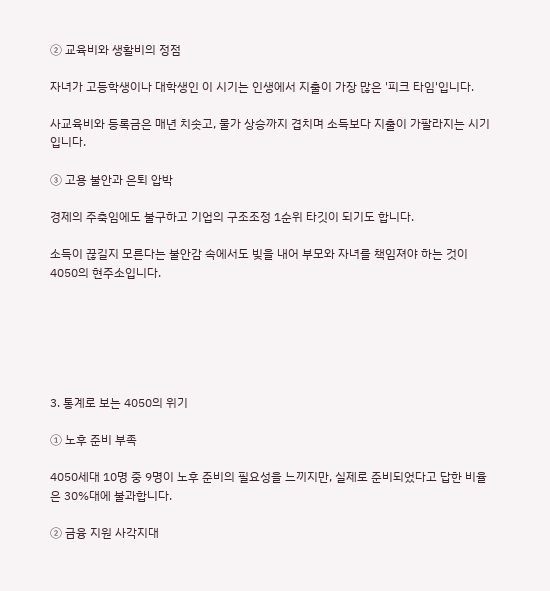② 교육비와 생활비의 정점

자녀가 고등학생이나 대학생인 이 시기는 인생에서 지출이 가장 많은 '피크 타임'입니다.

사교육비와 등록금은 매년 치솟고, 물가 상승까지 겹치며 소득보다 지출이 가팔라지는 시기입니다.

③ 고용 불안과 은퇴 압박

경제의 주축임에도 불구하고 기업의 구조조정 1순위 타깃이 되기도 합니다.

소득이 끊길지 모른다는 불안감 속에서도 빚을 내어 부모와 자녀를 책임져야 하는 것이 4050의 현주소입니다.






3. 통계로 보는 4050의 위기

① 노후 준비 부족

4050세대 10명 중 9명이 노후 준비의 필요성을 느끼지만, 실제로 준비되었다고 답한 비율은 30%대에 불과합니다.

② 금융 지원 사각지대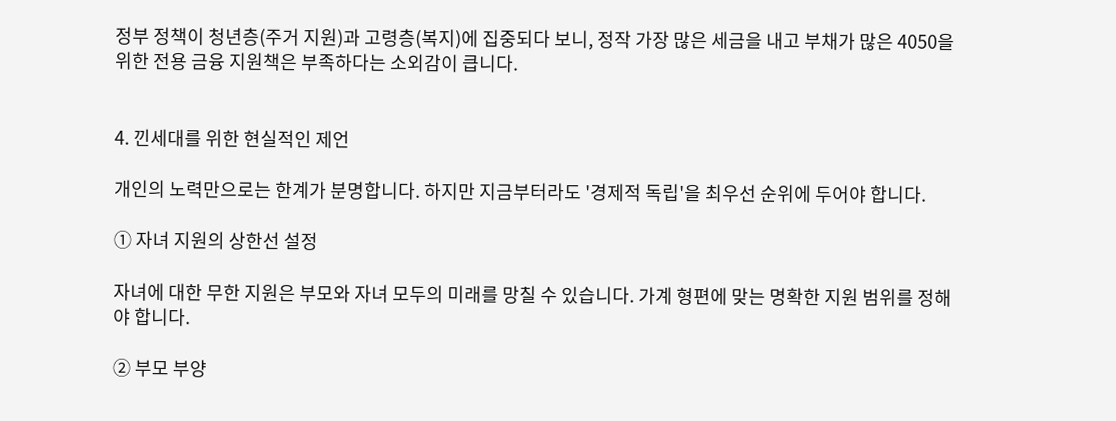정부 정책이 청년층(주거 지원)과 고령층(복지)에 집중되다 보니, 정작 가장 많은 세금을 내고 부채가 많은 4050을 위한 전용 금융 지원책은 부족하다는 소외감이 큽니다.


4. 낀세대를 위한 현실적인 제언

개인의 노력만으로는 한계가 분명합니다. 하지만 지금부터라도 '경제적 독립'을 최우선 순위에 두어야 합니다.

① 자녀 지원의 상한선 설정

자녀에 대한 무한 지원은 부모와 자녀 모두의 미래를 망칠 수 있습니다. 가계 형편에 맞는 명확한 지원 범위를 정해야 합니다.

② 부모 부양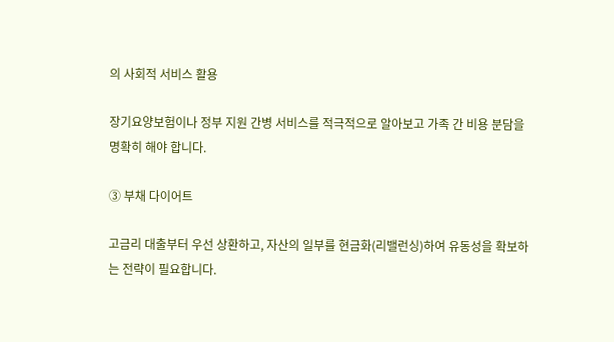의 사회적 서비스 활용

장기요양보험이나 정부 지원 간병 서비스를 적극적으로 알아보고 가족 간 비용 분담을 명확히 해야 합니다.

③ 부채 다이어트

고금리 대출부터 우선 상환하고, 자산의 일부를 현금화(리밸런싱)하여 유동성을 확보하는 전략이 필요합니다.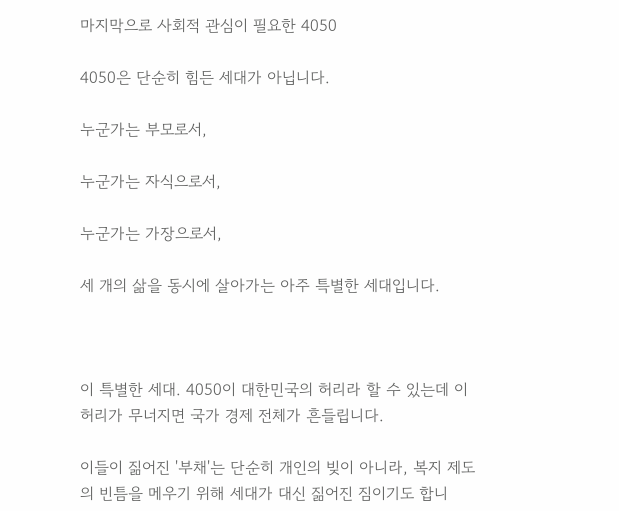마지막으로 사회적 관심이 필요한 4050

4050은 단순히 힘든 세대가 아닙니다.

누군가는 부모로서,

누군가는 자식으로서,

누군가는 가장으로서,

세 개의 삶을 동시에 살아가는 아주 특별한 세대입니다.



이 특별한 세대. 4050이 대한민국의 허리라 할 수 있는데 이 허리가 무너지면 국가 경제 전체가 흔들립니다.

이들이 짊어진 '부채'는 단순히 개인의 빚이 아니라, 복지 제도의 빈틈을 메우기 위해 세대가 대신 짊어진 짐이기도 합니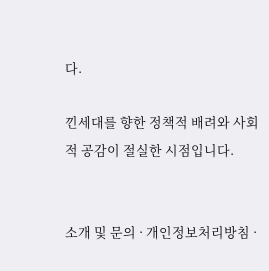다.

낀세대를 향한 정책적 배려와 사회적 공감이 절실한 시점입니다.


소개 및 문의 · 개인정보처리방침 ·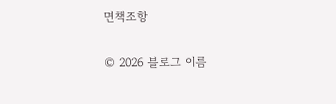면책조항

© 2026 블로그 이름